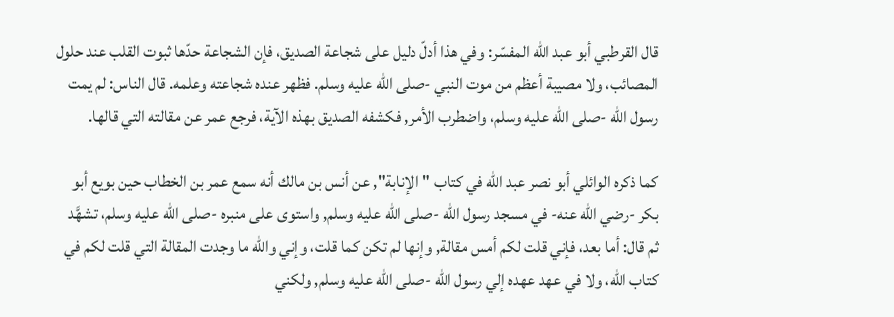قال القرطبي أبو عبد الله المفسّر: وفي هذا أدلّ دليل على شجاعة الصديق، فإن الشجاعة حدّها ثبوت القلب عند حلول المصائب، ولا مصيبة أعظم من موت النبي -صلى الله عليه وسلم. فظهر عنده شجاعته وعلمه. قال الناس: لم يمت رسول الله -صلى الله عليه وسلم، واضطرب الأمر, فكشفه الصديق بهذه الآية، فرجع عمر عن مقالته التي قالها.

كما ذكره الوائلي أبو نصر عبد الله في كتاب "الإنابة", عن أنس بن مالك أنه سمع عمر بن الخطاب حين بويع أبو بكر -رضي الله عنه- في مسجد رسول الله -صلى الله عليه وسلم, واستوى على منبره -صلى الله عليه وسلم، تشهَّد ثم قال: أما بعد، فإني قلت لكم أمس مقالة, وإنها لم تكن كما قلت، وإني والله ما وجدت المقالة التي قلت لكم في كتاب الله، ولا في عهد عهده إلي رسول الله -صلى الله عليه وسلم, ولكني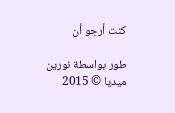كنت أرجو أن

طور بواسطة نورين ميديا © 2015